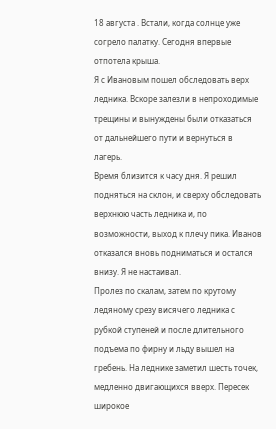18 августа . Встали, когда солнце уже согрело палатку. Сегодня впервые отпотела крыша.
Я с Ивановым пошел обследовать верх ледника. Вскоре залезли в непроходимые трещины и вынуждены были отказаться от дальнейшего пути и вернуться в лагерь.
Время близится к часу дня. Я решил подняться на склон, и сверху обследовать верхнюю часть ледника и, по возможности, выход к плечу пика. Иванов отказался вновь подниматься и остался внизу. Я не настаивал.
Пролез по скалам, затем по крутому ледяному срезу висячего ледника с рубкой ступеней и после длительного подъема по фирну и льду вышел на гребень. На леднике заметил шесть точек, медленно двигающихся вверх. Пересек широкое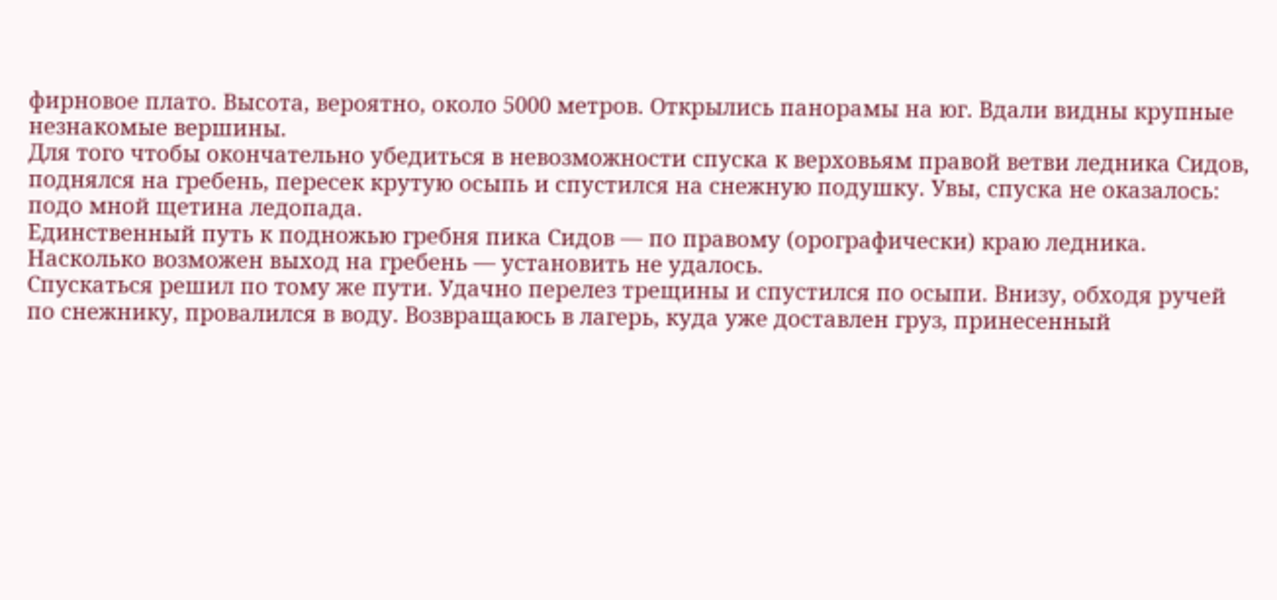фирновое плато. Высота, вероятно, около 5000 метров. Открылись панорамы на юг. Вдали видны крупные незнакомые вершины.
Для того чтобы окончательно убедиться в невозможности спуска к верховьям правой ветви ледника Сидов, поднялся на гребень, пересек крутую осыпь и спустился на снежную подушку. Увы, спуска не оказалось: подо мной щетина ледопада.
Единственный путь к подножью гребня пика Сидов — по правому (орографически) краю ледника. Насколько возможен выход на гребень — установить не удалось.
Спускаться решил по тому же пути. Удачно перелез трещины и спустился по осыпи. Внизу, обходя ручей по снежнику, провалился в воду. Возвращаюсь в лагерь, куда уже доставлен груз, принесенный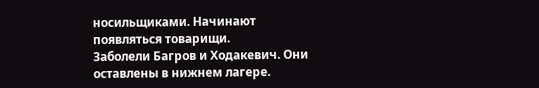носильщиками. Начинают появляться товарищи.
Заболели Багров и Ходакевич. Они оставлены в нижнем лагере.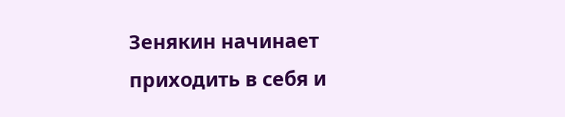Зенякин начинает приходить в себя и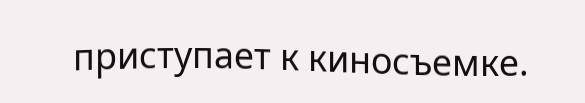приступает к киносъемке.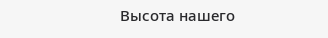Высота нашего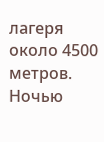лагеря около 4500 метров. Ночью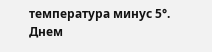температура минус 5°.
Днем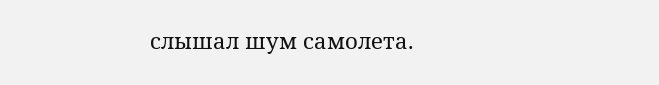слышал шум самолета.